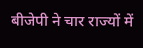बीजेपी ने चार राज्यों में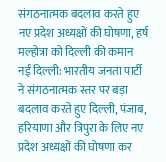संगठनात्मक बदलाव करते हुए नए प्रदेश अध्यक्षों की घोषणा, हर्ष मल्होत्रा को दिल्ली की कमान
नई दिल्ली: भारतीय जनता पार्टी ने संगठनात्मक स्तर पर बड़ा बदलाव करते हुए दिल्ली, पंजाब, हरियाणा और त्रिपुरा के लिए नए प्रदेश अध्यक्षों की घोषणा कर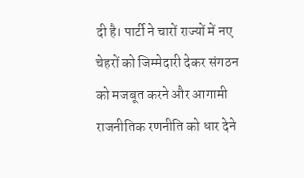दी है। पार्टी ने चारों राज्यों में नए चेहरों को जिम्मेदारी देकर संगठन को मजबूत करने और आगामी राजनीतिक रणनीति को धार देने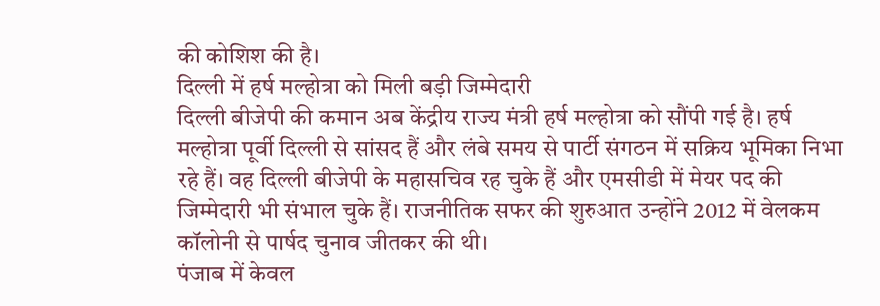की कोशिश की है।
दिल्ली में हर्ष मल्होत्रा को मिली बड़ी जिम्मेदारी
दिल्ली बीजेपी की कमान अब केंद्रीय राज्य मंत्री हर्ष मल्होत्रा को सौंपी गई है। हर्ष मल्होत्रा पूर्वी दिल्ली से सांसद हैं और लंबे समय से पार्टी संगठन में सक्रिय भूमिका निभा रहे हैं। वह दिल्ली बीजेपी के महासचिव रह चुके हैं और एमसीडी में मेयर पद की जिम्मेदारी भी संभाल चुके हैं। राजनीतिक सफर की शुरुआत उन्होंने 2012 में वेलकम कॉलोनी से पार्षद चुनाव जीतकर की थी।
पंजाब में केवल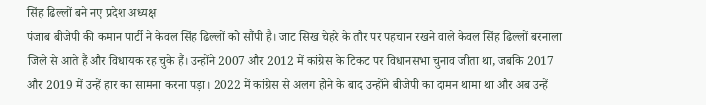सिंह ढिल्लों बने नए प्रदेश अध्यक्ष
पंजाब बीजेपी की कमान पार्टी ने केवल सिंह ढिल्लों को सौंपी है। जाट सिख चेहरे के तौर पर पहचान रखने वाले केवल सिंह ढिल्लों बरनाला जिले से आते हैं और विधायक रह चुके हैं। उन्होंने 2007 और 2012 में कांग्रेस के टिकट पर विधानसभा चुनाव जीता था, जबकि 2017 और 2019 में उन्हें हार का सामना करना पड़ा। 2022 में कांग्रेस से अलग होने के बाद उन्होंने बीजेपी का दामन थामा था और अब उन्हें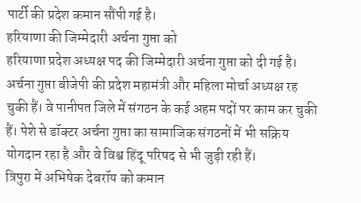पार्टी की प्रदेश कमान सौंपी गई है।
हरियाणा की जिम्मेदारी अर्चना गुप्ता को
हरियाणा प्रदेश अध्यक्ष पद की जिम्मेदारी अर्चना गुप्ता को दी गई है। अर्चना गुप्ता बीजेपी की प्रदेश महामंत्री और महिला मोर्चा अध्यक्ष रह चुकी हैं। वे पानीपत जिले में संगठन के कई अहम पदों पर काम कर चुकी हैं। पेशे से डॉक्टर अर्चना गुप्ता का सामाजिक संगठनों में भी सक्रिय योगदान रहा है और वे विश्व हिंदू परिषद से भी जुड़ी रही हैं।
त्रिपुरा में अभिषेक देबरॉय को कमान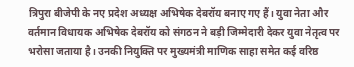त्रिपुरा बीजेपी के नए प्रदेश अध्यक्ष अभिषेक देबरॉय बनाए गए हैं। युवा नेता और वर्तमान विधायक अभिषेक देबरॉय को संगठन ने बड़ी जिम्मेदारी देकर युवा नेतृत्व पर भरोसा जताया है। उनकी नियुक्ति पर मुख्यमंत्री माणिक साहा समेत कई वरिष्ठ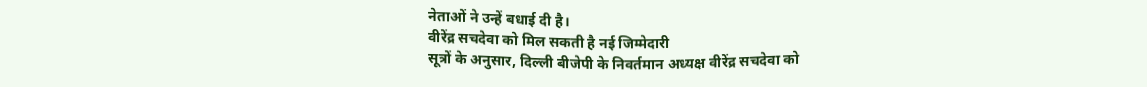नेताओं ने उन्हें बधाई दी है।
वीरेंद्र सचदेवा को मिल सकती है नई जिम्मेदारी
सूत्रों के अनुसार, दिल्ली बीजेपी के निवर्तमान अध्यक्ष वीरेंद्र सचदेवा को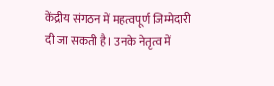केंद्रीय संगठन में महत्वपूर्ण जिम्मेदारी दी जा सकती है। उनके नेतृत्व में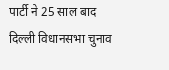पार्टी ने 25 साल बाद दिल्ली विधानसभा चुनाव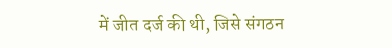में जीत दर्ज की थी, जिसे संगठन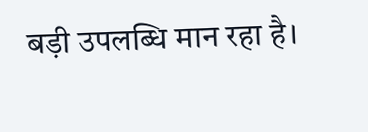बड़ी उपलब्धि मान रहा है।